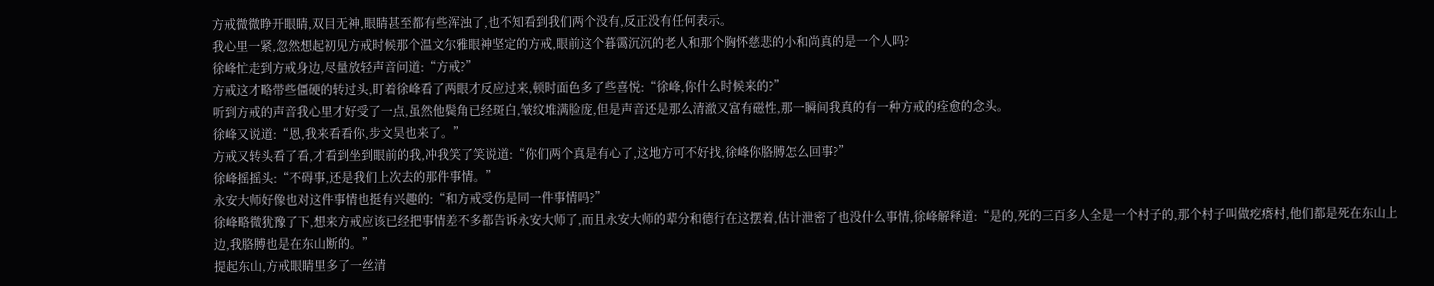方戒微微睁开眼睛,双目无神,眼睛甚至都有些浑浊了,也不知看到我们两个没有,反正没有任何表示。
我心里一紧,忽然想起初见方戒时候那个温文尔雅眼神坚定的方戒,眼前这个暮霭沉沉的老人和那个胸怀慈悲的小和尚真的是一个人吗?
徐峰忙走到方戒身边,尽量放轻声音问道:“方戒?”
方戒这才略带些僵硬的转过头,盯着徐峰看了两眼才反应过来,顿时面色多了些喜悦:“徐峰,你什么时候来的?”
听到方戒的声音我心里才好受了一点,虽然他鬓角已经斑白,皱纹堆满脸庞,但是声音还是那么清澈又富有磁性,那一瞬间我真的有一种方戒的痊愈的念头。
徐峰又说道:“恩,我来看看你,步文昊也来了。”
方戒又转头看了看,才看到坐到眼前的我,冲我笑了笑说道:“你们两个真是有心了,这地方可不好找,徐峰你胳膊怎么回事?”
徐峰摇摇头:“不碍事,还是我们上次去的那件事情。”
永安大师好像也对这件事情也挺有兴趣的:“和方戒受伤是同一件事情吗?”
徐峰略微犹豫了下,想来方戒应该已经把事情差不多都告诉永安大师了,而且永安大师的辈分和德行在这摆着,估计泄密了也没什么事情,徐峰解释道:“是的,死的三百多人全是一个村子的,那个村子叫做疙瘩村,他们都是死在东山上边,我胳膊也是在东山断的。”
提起东山,方戒眼睛里多了一丝清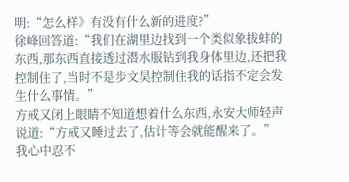明:“怎么样》有没有什么新的进度?”
徐峰回答道:“我们在湖里边找到一个类似象拔蚌的东西,那东西直接透过潜水服钻到我身体里边,还把我控制住了,当时不是步文昊控制住我的话指不定会发生什么事情。”
方戒又闭上眼睛不知道想着什么东西,永安大师轻声说道:“方戒又睡过去了,估计等会就能醒来了。”
我心中忍不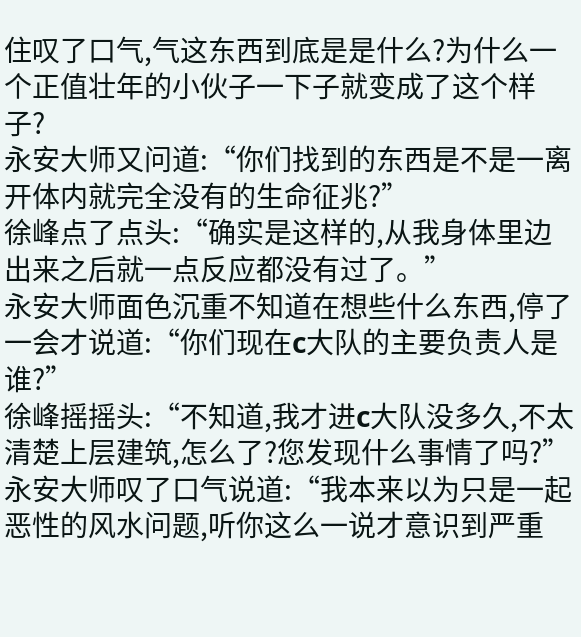住叹了口气,气这东西到底是是什么?为什么一个正值壮年的小伙子一下子就变成了这个样子?
永安大师又问道:“你们找到的东西是不是一离开体内就完全没有的生命征兆?”
徐峰点了点头:“确实是这样的,从我身体里边出来之后就一点反应都没有过了。”
永安大师面色沉重不知道在想些什么东西,停了一会才说道:“你们现在c大队的主要负责人是谁?”
徐峰摇摇头:“不知道,我才进c大队没多久,不太清楚上层建筑,怎么了?您发现什么事情了吗?”
永安大师叹了口气说道:“我本来以为只是一起恶性的风水问题,听你这么一说才意识到严重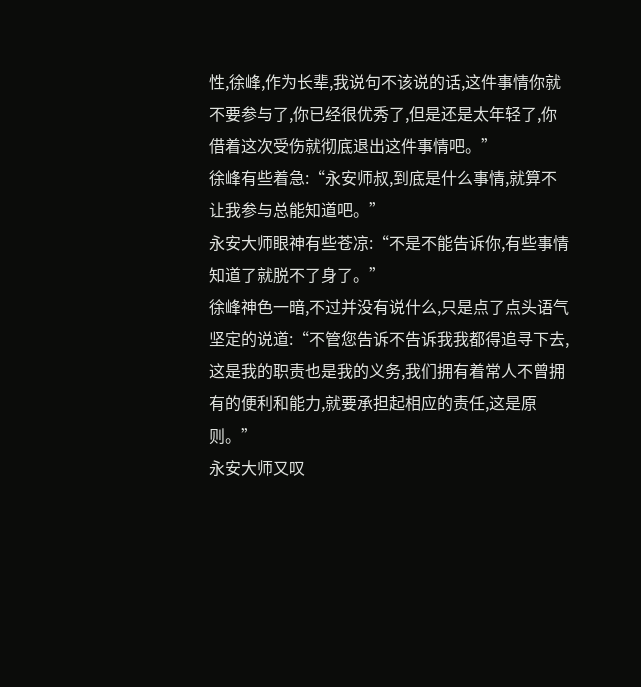性,徐峰,作为长辈,我说句不该说的话,这件事情你就不要参与了,你已经很优秀了,但是还是太年轻了,你借着这次受伤就彻底退出这件事情吧。”
徐峰有些着急:“永安师叔,到底是什么事情,就算不让我参与总能知道吧。”
永安大师眼神有些苍凉:“不是不能告诉你,有些事情知道了就脱不了身了。”
徐峰神色一暗,不过并没有说什么,只是点了点头语气坚定的说道:“不管您告诉不告诉我我都得追寻下去,这是我的职责也是我的义务,我们拥有着常人不曾拥有的便利和能力,就要承担起相应的责任,这是原则。”
永安大师又叹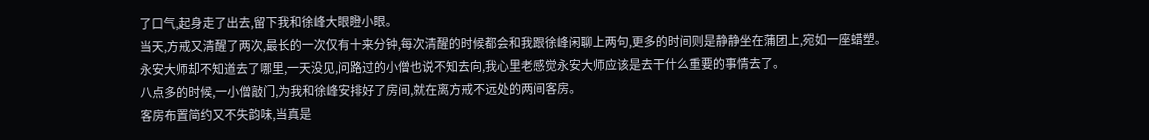了口气,起身走了出去,留下我和徐峰大眼瞪小眼。
当天,方戒又清醒了两次,最长的一次仅有十来分钟,每次清醒的时候都会和我跟徐峰闲聊上两句,更多的时间则是静静坐在蒲团上,宛如一座蜡塑。
永安大师却不知道去了哪里,一天没见,问路过的小僧也说不知去向,我心里老感觉永安大师应该是去干什么重要的事情去了。
八点多的时候,一小僧敲门,为我和徐峰安排好了房间,就在离方戒不远处的两间客房。
客房布置简约又不失韵味,当真是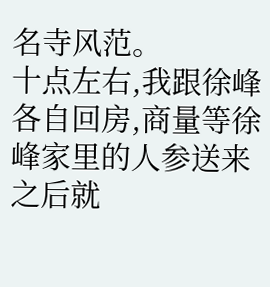名寺风范。
十点左右,我跟徐峰各自回房,商量等徐峰家里的人参送来之后就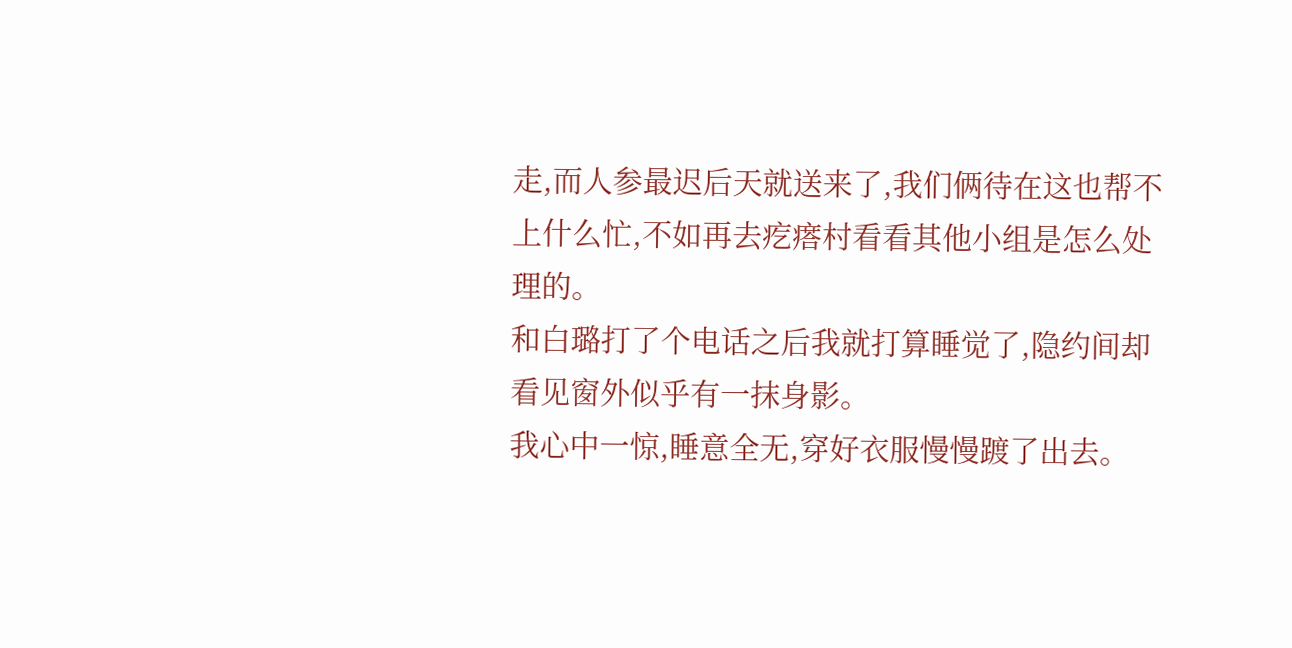走,而人参最迟后天就送来了,我们俩待在这也帮不上什么忙,不如再去疙瘩村看看其他小组是怎么处理的。
和白璐打了个电话之后我就打算睡觉了,隐约间却看见窗外似乎有一抹身影。
我心中一惊,睡意全无,穿好衣服慢慢踱了出去。